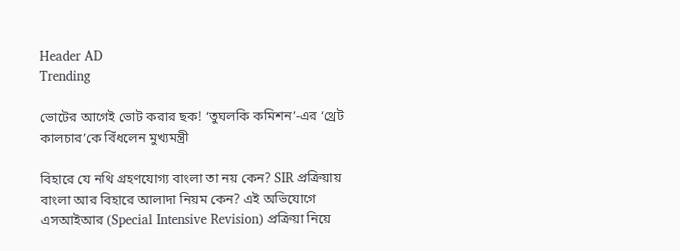Header AD
Trending

ভোটের আগেই ভোট করার ছক! ‘তুঘলকি কমিশন’-এর ‘থ্রেট কালচার’কে বিঁধলেন মুখ্যমন্ত্রী

বিহারে যে নথি গ্রহণযোগ্য বাংলা তা নয় কেন? SIR প্রক্রিয়ায় বাংলা আর বিহারে আলাদা নিয়ম কেন? এই অভিযোগে এসআইআর (Special Intensive Revision) প্রক্রিয়া নিয়ে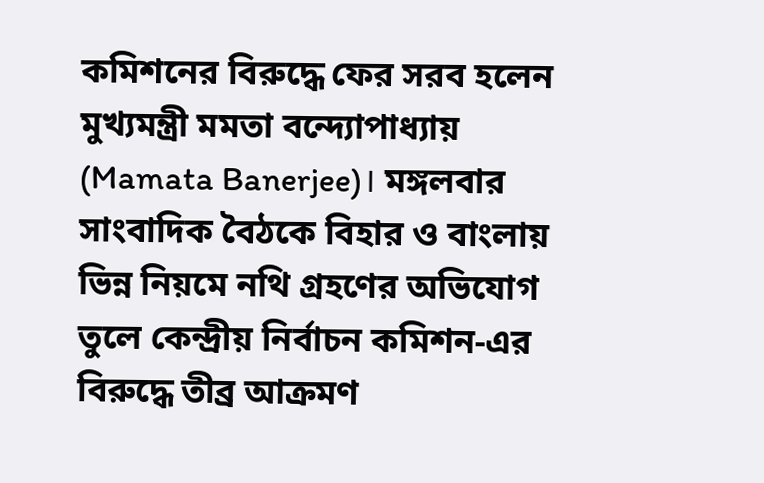কমিশনের বিরুদ্ধে ফের সরব হলেন মুখ্যমন্ত্রী মমতা বন্দ্যোপাধ্যায় (Mamata Banerjee)। মঙ্গলবার সাংবাদিক বৈঠকে বিহার ও বাংলায় ভিন্ন নিয়মে নথি গ্রহণের অভিযোগ তুলে কেন্দ্রীয় নির্বাচন কমিশন-এর বিরুদ্ধে তীব্র আক্রমণ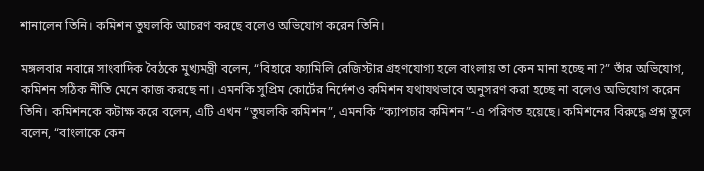শানালেন তিনি। কমিশন তুঘলকি আচরণ করছে বলেও অভিযোগ করেন তিনি।

মঙ্গলবার নবান্নে সাংবাদিক বৈঠকে মুখ্যমন্ত্রী বলেন, “বিহারে ফ্যামিলি রেজিস্টার গ্রহণযোগ্য হলে বাংলায় তা কেন মানা হচ্ছে না?” তাঁর অভিযোগ, কমিশন সঠিক নীতি মেনে কাজ করছে না। এমনকি সুপ্রিম কোর্টের নির্দেশও কমিশন যথাযথভাবে অনুসরণ করা হচ্ছে না বলেও অভিযোগ করেন তিনি। কমিশনকে কটাক্ষ করে বলেন, এটি এখন “তুঘলকি কমিশন”, এমনকি “ক্যাপচার কমিশন”-এ পরিণত হয়েছে। কমিশনের বিরুদ্ধে প্রশ্ন তুলে বলেন, “বাংলাকে কেন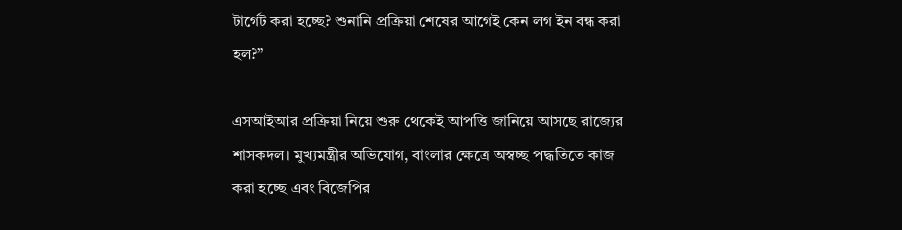টার্গেট করা হচ্ছে? শুনানি প্রক্রিয়া শেষের আগেই কেন লগ ইন বন্ধ করা হল?”

এসআইআর প্রক্রিয়া নিয়ে শুরু থেকেই আপত্তি জানিয়ে আসছে রাজ্যের শাসকদল। মুখ্যমন্ত্রীর অভিযোগ, বাংলার ক্ষেত্রে অস্বচ্ছ পদ্ধতিতে কাজ করা হচ্ছে এবং বিজেপির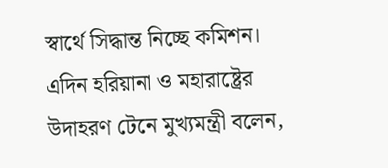স্বার্থে সিদ্ধান্ত নিচ্ছে কমিশন। এদিন হরিয়ানা ও মহারাষ্ট্রের উদাহরণ টেনে মুখ্যমন্ত্রী বলেন,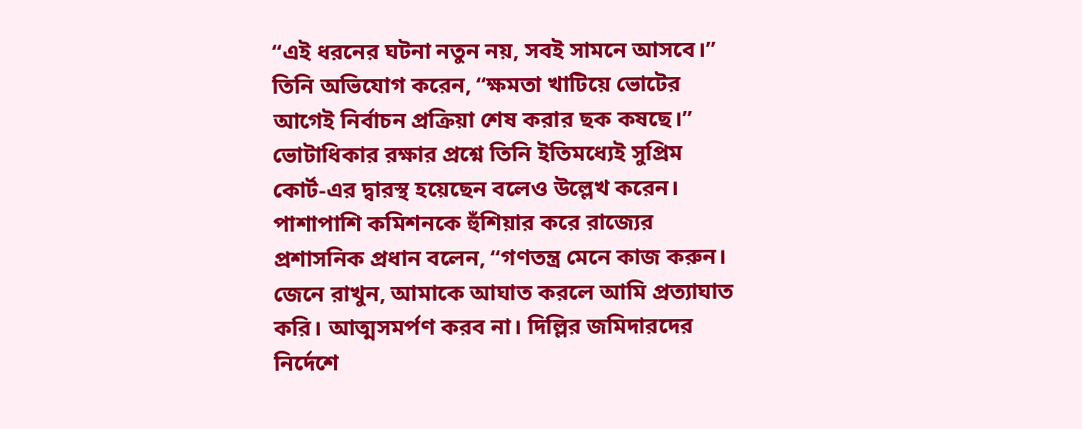“এই ধরনের ঘটনা নতুন নয়, সবই সামনে আসবে।” তিনি অভিযোগ করেন, “ক্ষমতা খাটিয়ে ভোটের আগেই নির্বাচন প্রক্রিয়া শেষ করার ছক কষছে।” ভোটাধিকার রক্ষার প্রশ্নে তিনি ইতিমধ্যেই সুপ্রিম কোর্ট-এর দ্বারস্থ হয়েছেন বলেও উল্লেখ করেন। পাশাপাশি কমিশনকে হুঁশিয়ার করে রাজ্যের প্রশাসনিক প্রধান বলেন, “গণতন্ত্র মেনে কাজ করুন। জেনে রাখুন, আমাকে আঘাত করলে আমি প্রত্যাঘাত করি। আত্মসমর্পণ করব না। দিল্লির জমিদারদের নির্দেশে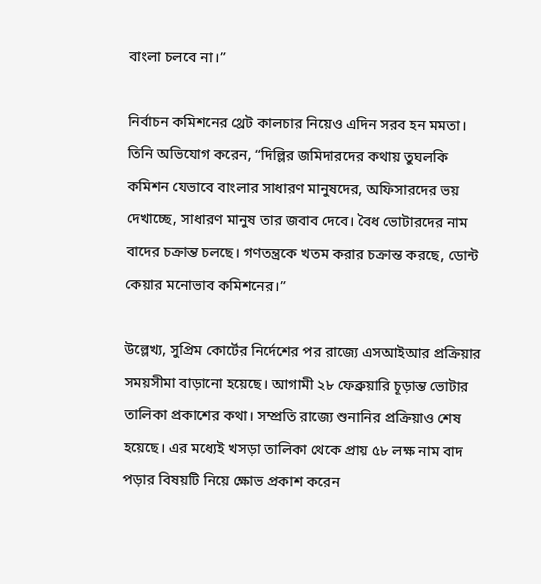বাংলা চলবে না।”

নির্বাচন কমিশনের থ্রেট কালচার নিয়েও এদিন সরব হন মমতা। তিনি অভিযোগ করেন, “দিল্লির জমিদারদের কথায় তুঘলকি কমিশন যেভাবে বাংলার সাধারণ মানুষদের, অফিসারদের ভয় দেখাচ্ছে, সাধারণ মানুষ তার জবাব দেবে। বৈধ ভোটারদের নাম বাদের চক্রান্ত চলছে। গণতন্ত্রকে খতম করার চক্রান্ত করছে, ডোন্ট কেয়ার মনোভাব কমিশনের।”

উল্লেখ্য, সুপ্রিম কোর্টের নির্দেশের পর রাজ্যে এসআইআর প্রক্রিয়ার সময়সীমা বাড়ানো হয়েছে। আগামী ২৮ ফেব্রুয়ারি চূড়ান্ত ভোটার তালিকা প্রকাশের কথা। সম্প্রতি রাজ্যে শুনানির প্রক্রিয়াও শেষ হয়েছে। এর মধ্যেই খসড়া তালিকা থেকে প্রায় ৫৮ লক্ষ নাম বাদ পড়ার বিষয়টি নিয়ে ক্ষোভ প্রকাশ করেন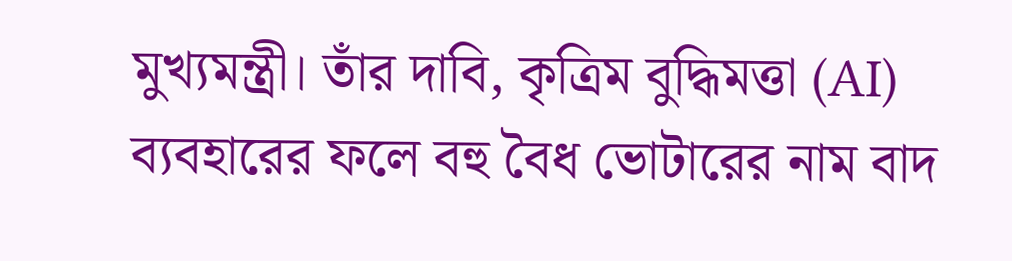মুখ্যমন্ত্রী। তাঁর দাবি, কৃত্রিম বুদ্ধিমত্তা (AI) ব্যবহারের ফলে বহু বৈধ ভোটারের নাম বাদ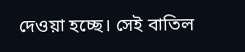দেওয়া হচ্ছে। সেই বাতিল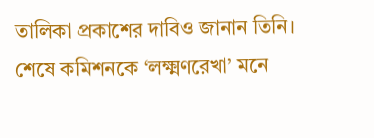তালিকা প্রকাশের দাবিও জানান তিনি।
শেষে কমিশনকে ‘লক্ষ্মণরেখা’ মনে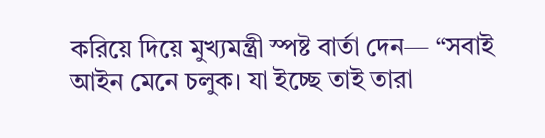করিয়ে দিয়ে মুখ্যমন্ত্রী স্পষ্ট বার্তা দেন— “সবাই আইন মেনে চলুক। যা ইচ্ছে তাই তারা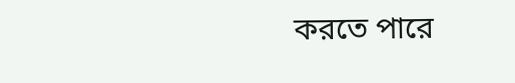করতে পারে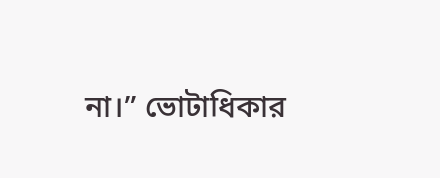না।” ভোটাধিকার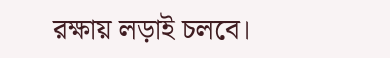রক্ষায় লড়াই চলবে।